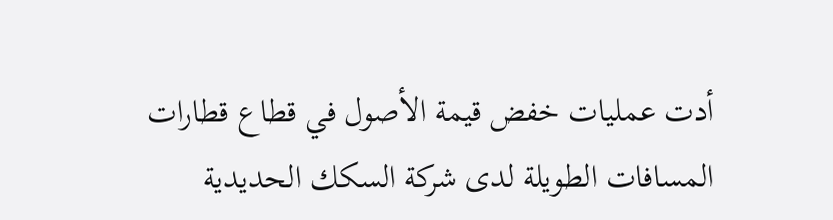أدت عمليات خفض قيمة الأصول في قطاع قطارات المسافات الطويلة لدى شركة السكك الحديدية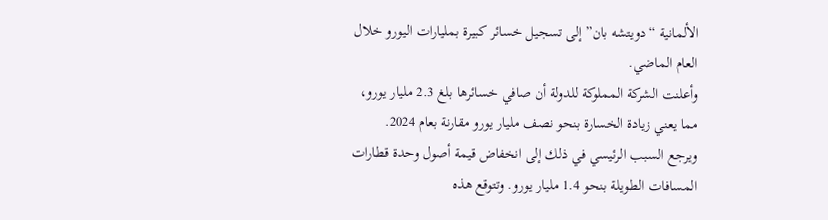الألمانية “دويتشه بان” إلى تسجيل خسائر كبيرة بمليارات اليورو خلال العام الماضي.
وأعلنت الشركة المملوكة للدولة أن صافي خسائرها بلغ 2.3 مليار يورو، مما يعني زيادة الخسارة بنحو نصف مليار يورو مقارنة بعام 2024.
ويرجع السبب الرئيسي في ذلك إلى انخفاض قيمة أصول وحدة قطارات المسافات الطويلة بنحو 1.4 مليار يورو. وتتوقع هذه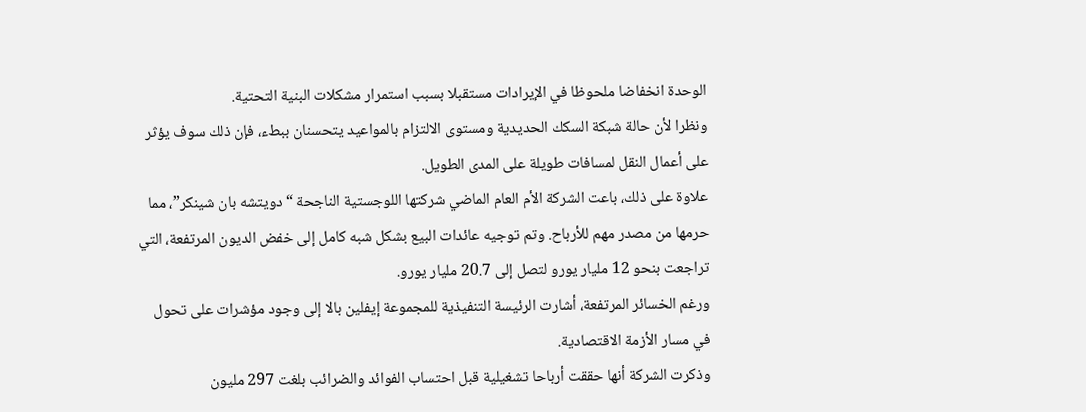الوحدة انخفاضا ملحوظا في الإيرادات مستقبلا بسبب استمرار مشكلات البنية التحتية.
ونظرا لأن حالة شبكة السكك الحديدية ومستوى الالتزام بالمواعيد يتحسنان ببطء، فإن ذلك سوف يؤثر على أعمال النقل لمسافات طويلة على المدى الطويل.
علاوة على ذلك، باعت الشركة الأم العام الماضي شركتها اللوجستية الناجحة “دويتشه بان شينكر”، مما حرمها من مصدر مهم للأرباح. وتم توجيه عائدات البيع بشكل شبه كامل إلى خفض الديون المرتفعة، التي تراجعت بنحو 12 مليار يورو لتصل إلى 20.7 مليار يورو.
ورغم الخسائر المرتفعة، أشارت الرئيسة التنفيذية للمجموعة إيفلين بالا إلى وجود مؤشرات على تحول في مسار الأزمة الاقتصادية.
وذكرت الشركة أنها حققت أرباحا تشغيلية قبل احتساب الفوائد والضرائب بلغت 297 مليون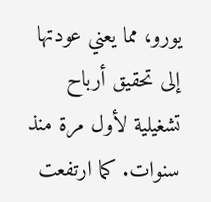يورو، مما يعني عودتها إلى تحقيق أرباح تشغيلية لأول مرة منذ سنوات. كما ارتفعت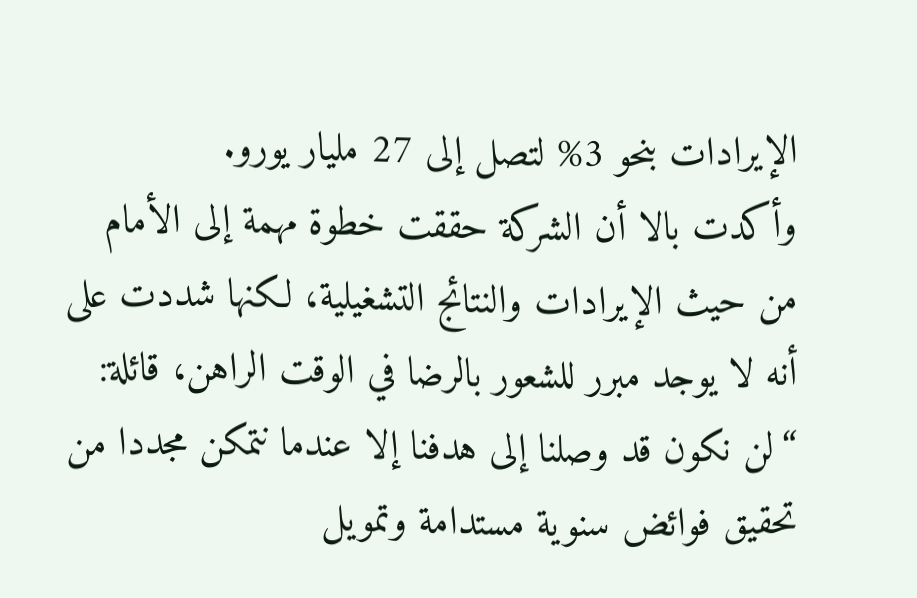الإيرادات بنحو 3% لتصل إلى 27 مليار يورو.
وأكدت بالا أن الشركة حققت خطوة مهمة إلى الأمام من حيث الإيرادات والنتائج التشغيلية، لكنها شددت على أنه لا يوجد مبرر للشعور بالرضا في الوقت الراهن، قائلة: “لن نكون قد وصلنا إلى هدفنا إلا عندما نتمكن مجددا من تحقيق فوائض سنوية مستدامة وتمويل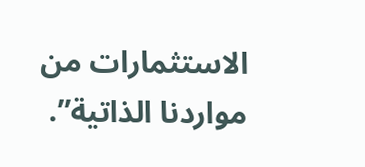الاستثمارات من مواردنا الذاتية”.